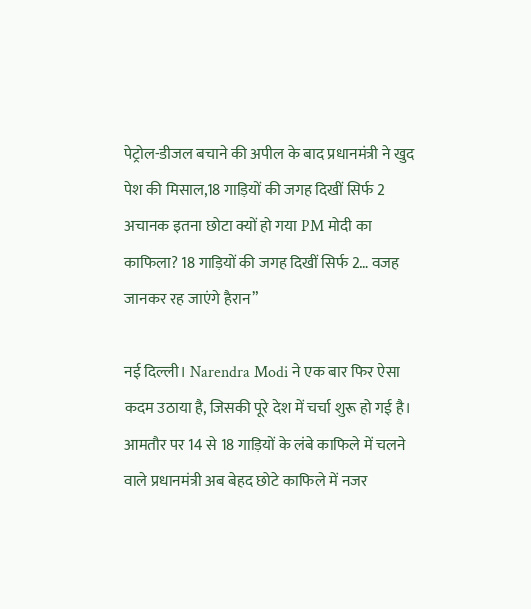पेट्रोल-डीजल बचाने की अपील के बाद प्रधानमंत्री ने खुद पेश की मिसाल,18 गाड़ियों की जगह दिखीं सिर्फ 2
अचानक इतना छोटा क्यों हो गया PM मोदी का काफिला? 18 गाड़ियों की जगह दिखीं सिर्फ 2… वजह जानकर रह जाएंगे हैरान”

नई दिल्ली। Narendra Modi ने एक बार फिर ऐसा कदम उठाया है, जिसकी पूरे देश में चर्चा शुरू हो गई है। आमतौर पर 14 से 18 गाड़ियों के लंबे काफिले में चलने वाले प्रधानमंत्री अब बेहद छोटे काफिले में नजर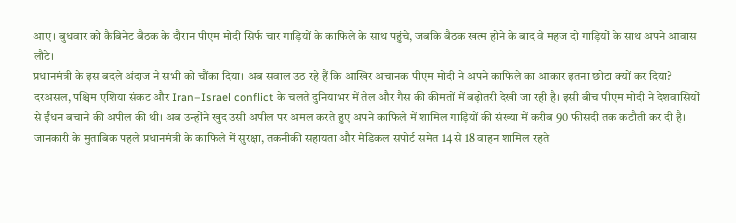आए। बुधवार को कैबिनेट बैठक के दौरान पीएम मोदी सिर्फ चार गाड़ियों के काफिले के साथ पहुंचे, जबकि बैठक खत्म होने के बाद वे महज दो गाड़ियों के साथ अपने आवास लौटे।
प्रधानमंत्री के इस बदले अंदाज ने सभी को चौंका दिया। अब सवाल उठ रहे हैं कि आखिर अचानक पीएम मोदी ने अपने काफिले का आकार इतना छोटा क्यों कर दिया?
दरअसल, पश्चिम एशिया संकट और Iran–Israel conflict के चलते दुनियाभर में तेल और गैस की कीमतों में बढ़ोतरी देखी जा रही है। इसी बीच पीएम मोदी ने देशवासियों से ईंधन बचाने की अपील की थी। अब उन्होंने खुद उसी अपील पर अमल करते हुए अपने काफिले में शामिल गाड़ियों की संख्या में करीब 90 फीसदी तक कटौती कर दी है।
जानकारी के मुताबिक पहले प्रधानमंत्री के काफिले में सुरक्षा, तकनीकी सहायता और मेडिकल सपोर्ट समेत 14 से 18 वाहन शामिल रहते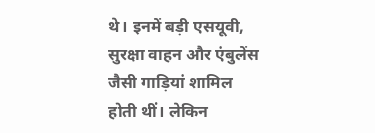थे। इनमें बड़ी एसयूवी, सुरक्षा वाहन और एंबुलेंस जैसी गाड़ियां शामिल होती थीं। लेकिन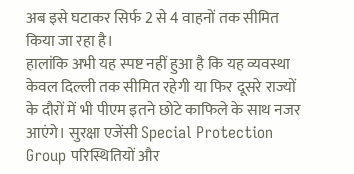अब इसे घटाकर सिर्फ 2 से 4 वाहनों तक सीमित किया जा रहा है।
हालांकि अभी यह स्पष्ट नहीं हुआ है कि यह व्यवस्था केवल दिल्ली तक सीमित रहेगी या फिर दूसरे राज्यों के दौरों में भी पीएम इतने छोटे काफिले के साथ नजर आएंगे। सुरक्षा एजेंसी Special Protection Group परिस्थितियों और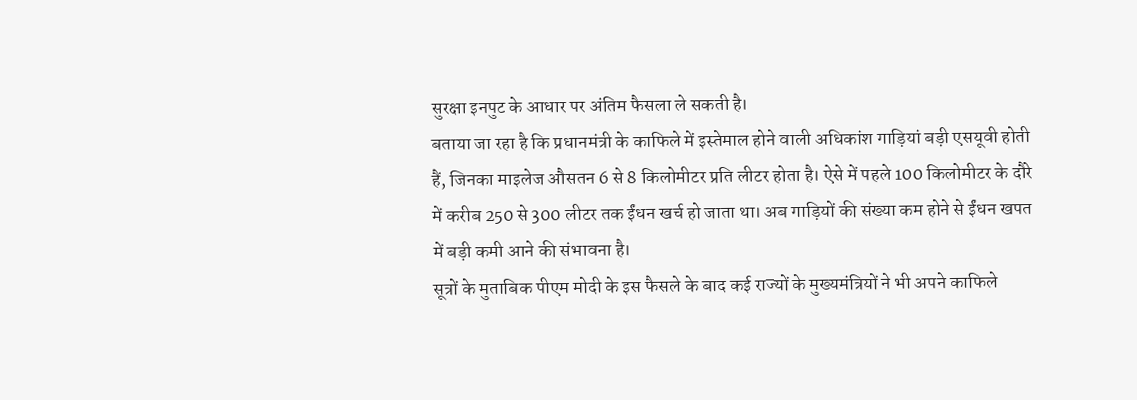सुरक्षा इनपुट के आधार पर अंतिम फैसला ले सकती है।
बताया जा रहा है कि प्रधानमंत्री के काफिले में इस्तेमाल होने वाली अधिकांश गाड़ियां बड़ी एसयूवी होती हैं, जिनका माइलेज औसतन 6 से 8 किलोमीटर प्रति लीटर होता है। ऐसे में पहले 100 किलोमीटर के दौरे में करीब 250 से 300 लीटर तक ईंधन खर्च हो जाता था। अब गाड़ियों की संख्या कम होने से ईंधन खपत में बड़ी कमी आने की संभावना है।
सूत्रों के मुताबिक पीएम मोदी के इस फैसले के बाद कई राज्यों के मुख्यमंत्रियों ने भी अपने काफिले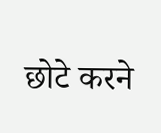छोटे करने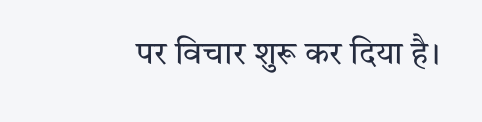पर विचार शुरू कर दिया है।